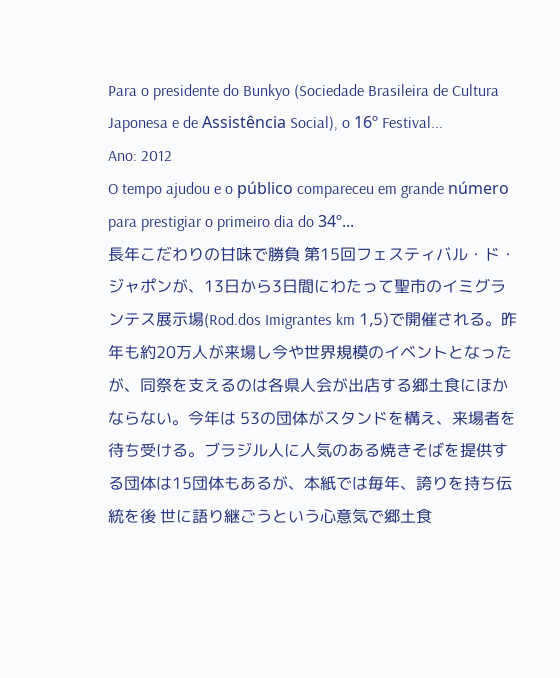Para o presidente do Bunkyo (Sociedade Brasileira de Cultura Japonesa e de Assistência Social), o 16º Festival...
Ano: 2012
O tempo ajudou e o público compareceu em grande número para prestigiar o primeiro dia do 34º...
長年こだわりの甘味で勝負 第15回フェスティバル・ド・ジャポンが、13日から3日間にわたって聖市のイミグランテス展示場(Rod.dos Imigrantes km 1,5)で開催される。昨年も約20万人が来場し今や世界規模のイベントとなったが、同祭を支えるのは各県人会が出店する郷土食にほかならない。今年は 53の団体がスタンドを構え、来場者を待ち受ける。ブラジル人に人気のある焼きそばを提供する団体は15団体もあるが、本紙では毎年、誇りを持ち伝統を後 世に語り継ごうという心意気で郷土食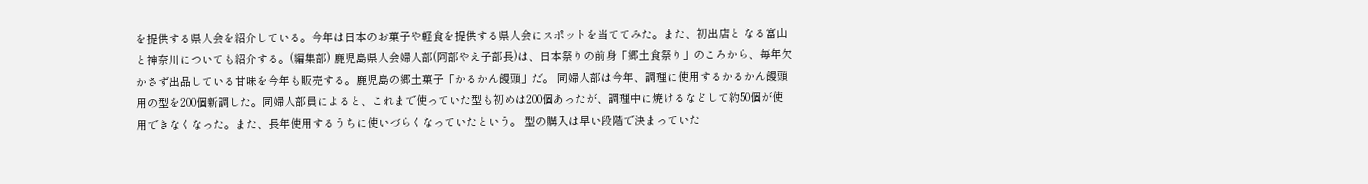を提供する県人会を紹介している。今年は日本のお菓子や軽食を提供する県人会にスポットを当ててみた。また、初出店と なる富山と神奈川についても紹介する。(編集部) 鹿児島県人会婦人部(阿部やえ子部長)は、日本祭りの前身「郷土食祭り」のころから、毎年欠かさず出品している甘味を今年も販売する。鹿児島の郷土菓子「かるかん饅頭」だ。 同婦人部は今年、調理に使用するかるかん饅頭用の型を200個新調した。同婦人部員によると、これまで使っていた型も初めは200個あったが、調理中に焼けるなどして約50個が使用できなくなった。また、長年使用するうちに使いづらくなっていたという。 型の購入は早い段階で決まっていた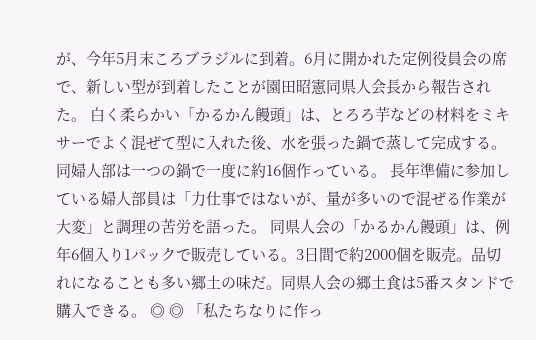が、今年5月末ころブラジルに到着。6月に開かれた定例役員会の席で、新しい型が到着したことが園田昭憲同県人会長から報告された。 白く柔らかい「かるかん饅頭」は、とろろ芋などの材料をミキサーでよく混ぜて型に入れた後、水を張った鍋で蒸して完成する。同婦人部は一つの鍋で一度に約16個作っている。 長年準備に参加している婦人部員は「力仕事ではないが、量が多いので混ぜる作業が大変」と調理の苦労を語った。 同県人会の「かるかん饅頭」は、例年6個入り1パックで販売している。3日間で約2000個を販売。品切れになることも多い郷土の味だ。同県人会の郷土食は5番スタンドで購入できる。 ◎ ◎ 「私たちなりに作っ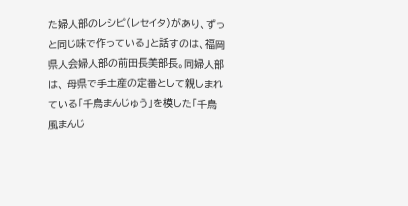た婦人部のレシピ(レセイタ)があり、ずっと同じ味で作っている」と話すのは、福岡県人会婦人部の前田長美部長。同婦人部は、 母県で手土産の定番として親しまれている「千鳥まんじゅう」を模した「千鳥風まんじ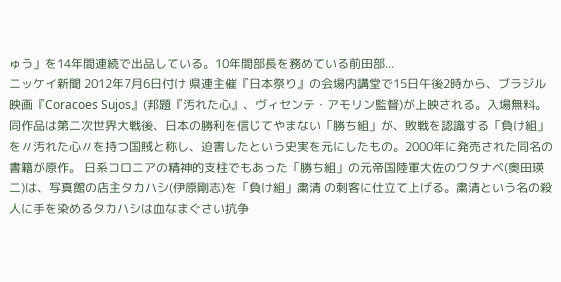ゅう」を14年間連続で出品している。10年間部長を務めている前田部...
ニッケイ新聞 2012年7月6日付け 県連主催『日本祭り』の会場内講堂で15日午後2時から、ブラジル映画『Coracoes Sujos』(邦題『汚れた心』、ヴィセンテ・アモリン監督)が上映される。入場無料。 同作品は第二次世界大戦後、日本の勝利を信じてやまない「勝ち組」が、敗戦を認識する「負け組」を〃汚れた心〃を持つ国賊と称し、迫害したという史実を元にしたもの。2000年に発売された同名の書籍が原作。 日系コロニアの精神的支柱でもあった「勝ち組」の元帝国陸軍大佐のワタナベ(奥田瑛二)は、写真館の店主タカハシ(伊原剛志)を「負け組」粛清 の刺客に仕立て上げる。粛清という名の殺人に手を染めるタカハシは血なまぐさい抗争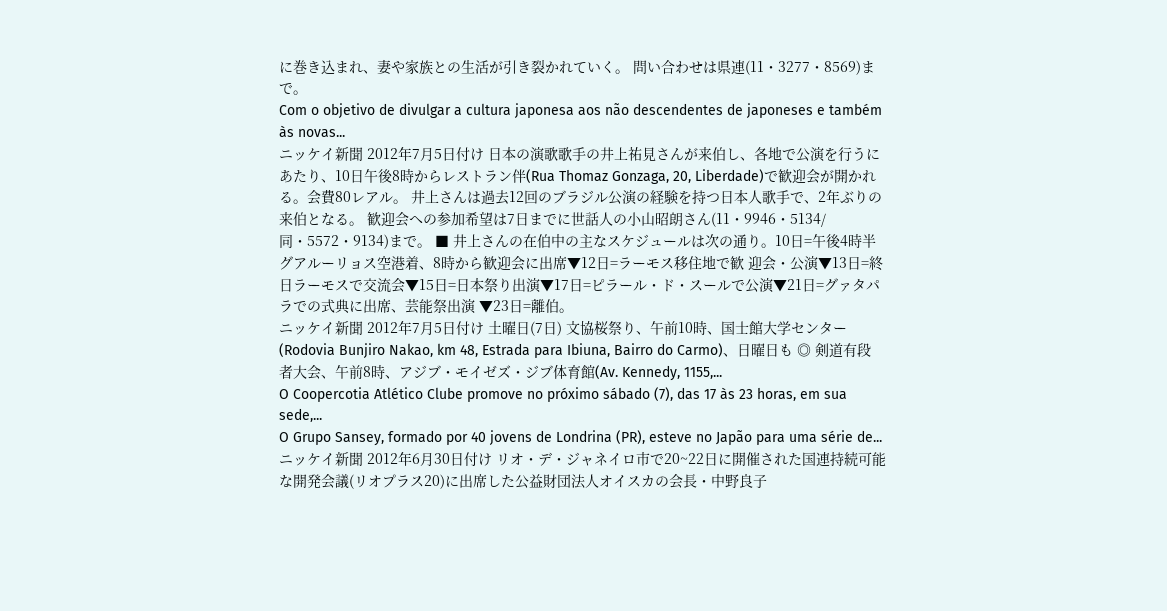に巻き込まれ、妻や家族との生活が引き裂かれていく。 問い合わせは県連(11・3277・8569)まで。
Com o objetivo de divulgar a cultura japonesa aos não descendentes de japoneses e também às novas...
ニッケイ新聞 2012年7月5日付け 日本の演歌歌手の井上祐見さんが来伯し、各地で公演を行うにあたり、10日午後8時からレストラン伴(Rua Thomaz Gonzaga, 20, Liberdade)で歓迎会が開かれる。会費80レアル。 井上さんは過去12回のブラジル公演の経験を持つ日本人歌手で、2年ぶりの来伯となる。 歓迎会への参加希望は7日までに世話人の小山昭朗さん(11・9946・5134/同・5572・9134)まで。 ■ 井上さんの在伯中の主なスケジュールは次の通り。10日=午後4時半グアルーリョス空港着、8時から歓迎会に出席▼12日=ラーモス移住地で歓 迎会・公演▼13日=終日ラーモスで交流会▼15日=日本祭り出演▼17日=ピラール・ド・スールで公演▼21日=グァタパラでの式典に出席、芸能祭出演 ▼23日=離伯。
ニッケイ新聞 2012年7月5日付け 土曜日(7日) 文協桜祭り、午前10時、国士館大学センター(Rodovia Bunjiro Nakao, km 48, Estrada para Ibiuna, Bairro do Carmo)、日曜日も ◎ 剣道有段者大会、午前8時、アジブ・モイゼズ・ジブ体育館(Av. Kennedy, 1155,...
O Coopercotia Atlético Clube promove no próximo sábado (7), das 17 às 23 horas, em sua sede,...
O Grupo Sansey, formado por 40 jovens de Londrina (PR), esteve no Japão para uma série de...
ニッケイ新聞 2012年6月30日付け リオ・デ・ジャネイロ市で20~22日に開催された国連持続可能な開発会議(リオプラス20)に出席した公益財団法人オイスカの会長・中野良子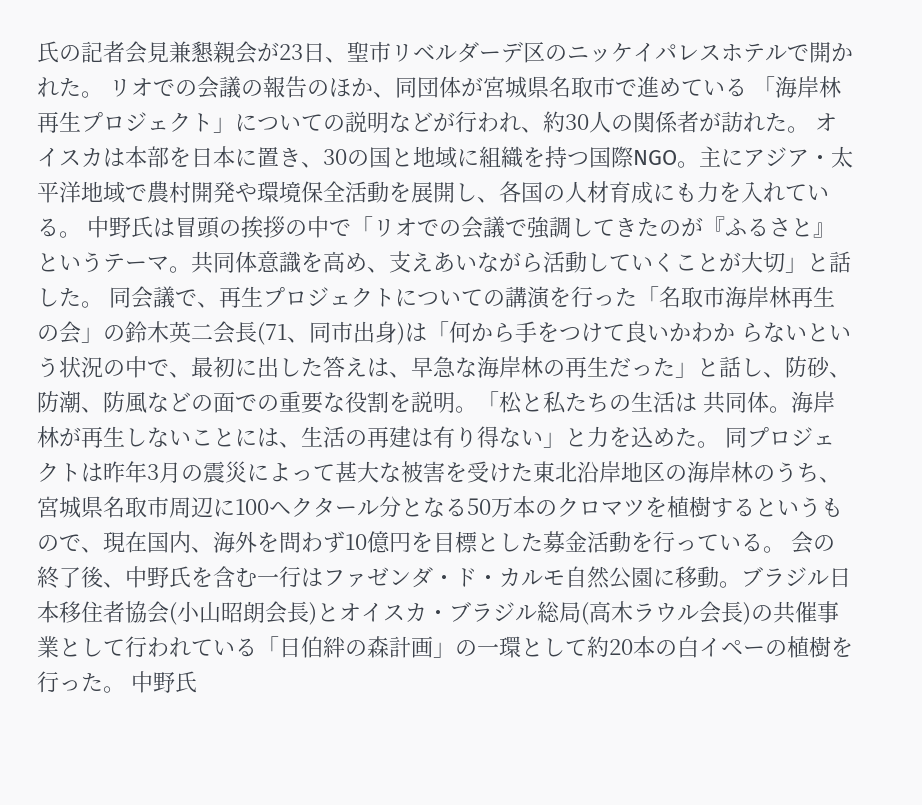氏の記者会見兼懇親会が23日、聖市リベルダーデ区のニッケイパレスホテルで開かれた。 リオでの会議の報告のほか、同団体が宮城県名取市で進めている 「海岸林再生プロジェクト」についての説明などが行われ、約30人の関係者が訪れた。 オイスカは本部を日本に置き、30の国と地域に組織を持つ国際NGO。主にアジア・太平洋地域で農村開発や環境保全活動を展開し、各国の人材育成にも力を入れている。 中野氏は冒頭の挨拶の中で「リオでの会議で強調してきたのが『ふるさと』というテーマ。共同体意識を高め、支えあいながら活動していくことが大切」と話した。 同会議で、再生プロジェクトについての講演を行った「名取市海岸林再生の会」の鈴木英二会長(71、同市出身)は「何から手をつけて良いかわか らないという状況の中で、最初に出した答えは、早急な海岸林の再生だった」と話し、防砂、防潮、防風などの面での重要な役割を説明。「松と私たちの生活は 共同体。海岸林が再生しないことには、生活の再建は有り得ない」と力を込めた。 同プロジェクトは昨年3月の震災によって甚大な被害を受けた東北沿岸地区の海岸林のうち、宮城県名取市周辺に100ヘクタール分となる50万本のクロマツを植樹するというもので、現在国内、海外を問わず10億円を目標とした募金活動を行っている。 会の終了後、中野氏を含む一行はファゼンダ・ド・カルモ自然公園に移動。ブラジル日本移住者協会(小山昭朗会長)とオイスカ・ブラジル総局(高木ラウル会長)の共催事業として行われている「日伯絆の森計画」の一環として約20本の白イペーの植樹を行った。 中野氏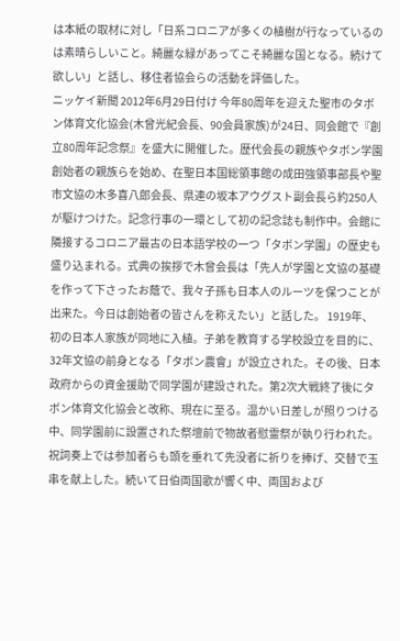は本紙の取材に対し「日系コロニアが多くの植樹が行なっているのは素晴らしいこと。綺麗な緑があってこそ綺麗な国となる。続けて欲しい」と話し、移住者協会らの活動を評価した。
ニッケイ新聞 2012年6月29日付け 今年80周年を迎えた聖市のタボン体育文化協会(木曾光紀会長、90会員家族)が24日、同会館で『創立80周年記念祭』を盛大に開催した。歴代会長の親族やタボン学園創始者の親族らを始め、在聖日本国総領事館の成田強領事部長や聖市文協の木多喜八郎会長、県連の坂本アウグスト副会長ら約250人が駆けつけた。記念行事の一環として初の記念誌も制作中。会館に隣接するコロニア最古の日本語学校の一つ「タボン学園」の歴史も盛り込まれる。式典の挨拶で木曾会長は「先人が学園と文協の基礎を作って下さったお蔭で、我々子孫も日本人のルーツを保つことが出来た。今日は創始者の皆さんを称えたい」と話した。 1919年、初の日本人家族が同地に入植。子弟を教育する学校設立を目的に、32年文協の前身となる「タボン農會」が設立された。その後、日本政府からの資金援助で同学園が建設された。第2次大戦終了後にタボン体育文化協会と改称、現在に至る。温かい日差しが照りつける中、同学園前に設置された祭壇前で物故者慰霊祭が執り行われた。祝詞奏上では参加者らも頭を垂れて先没者に祈りを捧げ、交替で玉串を献上した。続いて日伯両国歌が響く中、両国および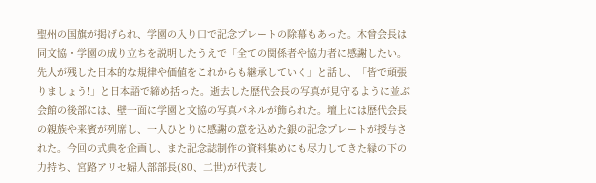聖州の国旗が掲げられ、学園の入り口で記念プレートの除幕もあった。木曾会長は同文協・学園の成り立ちを説明したうえで「全ての関係者や協力者に感謝したい。先人が残した日本的な規律や価値をこれからも継承していく」と話し、「皆で頑張りましょう!」と日本語で締め括った。逝去した歴代会長の写真が見守るように並ぶ会館の後部には、壁一面に学園と文協の写真パネルが飾られた。壇上には歴代会長の親族や来賓が列席し、一人ひとりに感謝の意を込めた銀の記念プレートが授与された。今回の式典を企画し、また記念誌制作の資料集めにも尽力してきた縁の下の力持ち、宮路アリセ婦人部部長(80、二世)が代表し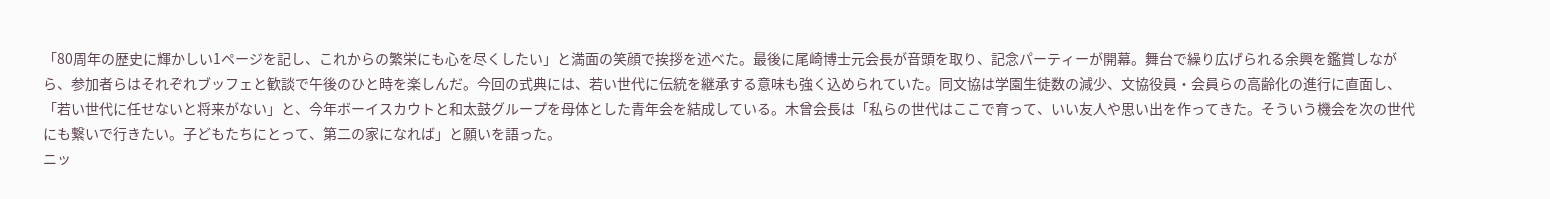「80周年の歴史に輝かしい1ページを記し、これからの繁栄にも心を尽くしたい」と満面の笑顔で挨拶を述べた。最後に尾崎博士元会長が音頭を取り、記念パーティーが開幕。舞台で繰り広げられる余興を鑑賞しながら、参加者らはそれぞれブッフェと歓談で午後のひと時を楽しんだ。今回の式典には、若い世代に伝統を継承する意味も強く込められていた。同文協は学園生徒数の減少、文協役員・会員らの高齢化の進行に直面し、「若い世代に任せないと将来がない」と、今年ボーイスカウトと和太鼓グループを母体とした青年会を結成している。木曾会長は「私らの世代はここで育って、いい友人や思い出を作ってきた。そういう機会を次の世代にも繋いで行きたい。子どもたちにとって、第二の家になれば」と願いを語った。
ニッ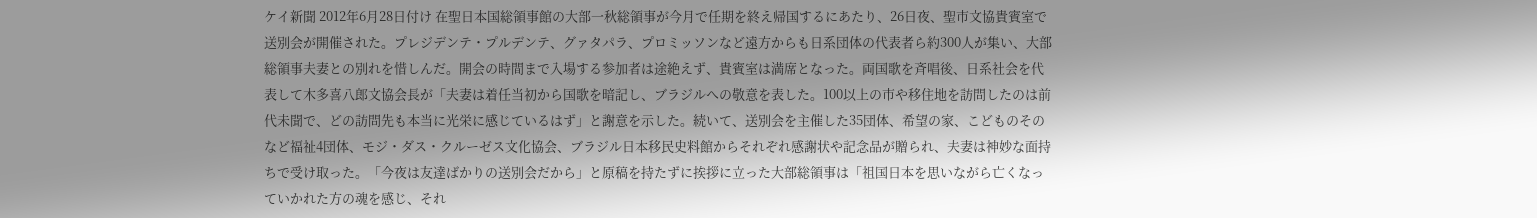ケイ新聞 2012年6月28日付け 在聖日本国総領事館の大部一秋総領事が今月で任期を終え帰国するにあたり、26日夜、聖市文協貴賓室で送別会が開催された。プレジデンテ・プルデンテ、グァタパラ、プロミッソンなど遠方からも日系団体の代表者ら約300人が集い、大部総領事夫妻との別れを惜しんだ。開会の時間まで入場する参加者は途絶えず、貴賓室は満席となった。両国歌を斉唱後、日系社会を代表して木多喜八郎文協会長が「夫妻は着任当初から国歌を暗記し、ブラジルへの敬意を表した。100以上の市や移住地を訪問したのは前代未聞で、どの訪問先も本当に光栄に感じているはず」と謝意を示した。続いて、送別会を主催した35団体、希望の家、こどものそのなど福祉4団体、モジ・ダス・クルーゼス文化協会、ブラジル日本移民史料館からそれぞれ感謝状や記念品が贈られ、夫妻は神妙な面持ちで受け取った。「今夜は友達ばかりの送別会だから」と原稿を持たずに挨拶に立った大部総領事は「祖国日本を思いながら亡くなっていかれた方の魂を感じ、それ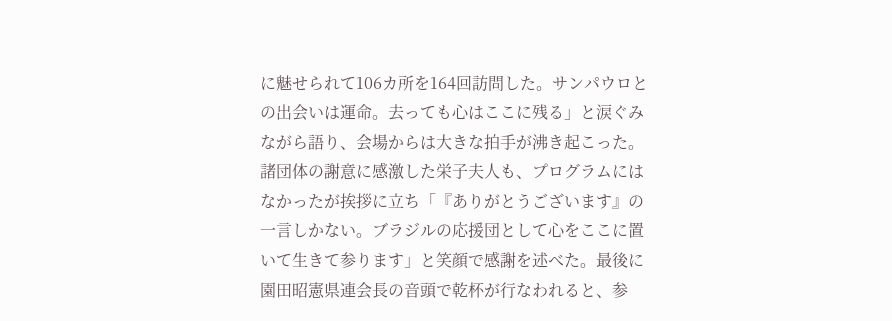に魅せられて106カ所を164回訪問した。サンパウロとの出会いは運命。去っても心はここに残る」と涙ぐみながら語り、会場からは大きな拍手が沸き起こった。諸団体の謝意に感激した栄子夫人も、プログラムにはなかったが挨拶に立ち「『ありがとうございます』の一言しかない。ブラジルの応援団として心をここに置いて生きて参ります」と笑顔で感謝を述べた。最後に園田昭憲県連会長の音頭で乾杯が行なわれると、参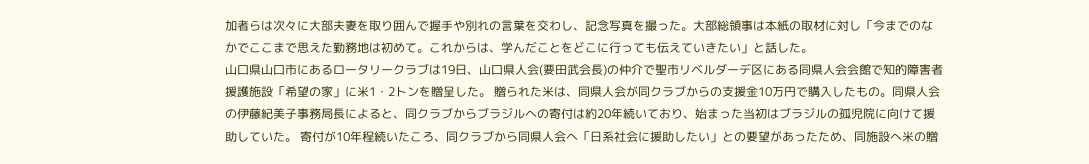加者らは次々に大部夫妻を取り囲んで握手や別れの言葉を交わし、記念写真を撮った。大部総領事は本紙の取材に対し「今までのなかでここまで思えた勤務地は初めて。これからは、学んだことをどこに行っても伝えていきたい」と話した。
山口県山口市にあるロータリークラブは19日、山口県人会(要田武会長)の仲介で聖市リベルダーデ区にある同県人会会館で知的障害者援護施設「希望の家」に米1・2トンを贈呈した。 贈られた米は、同県人会が同クラブからの支援金10万円で購入したもの。同県人会の伊藤紀美子事務局長によると、同クラブからブラジルへの寄付は約20年続いており、始まった当初はブラジルの孤児院に向けて援助していた。 寄付が10年程続いたころ、同クラブから同県人会へ「日系社会に援助したい」との要望があったため、同施設へ米の贈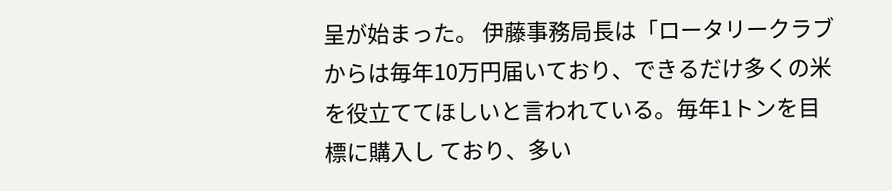呈が始まった。 伊藤事務局長は「ロータリークラブからは毎年10万円届いており、できるだけ多くの米を役立ててほしいと言われている。毎年1トンを目標に購入し ており、多い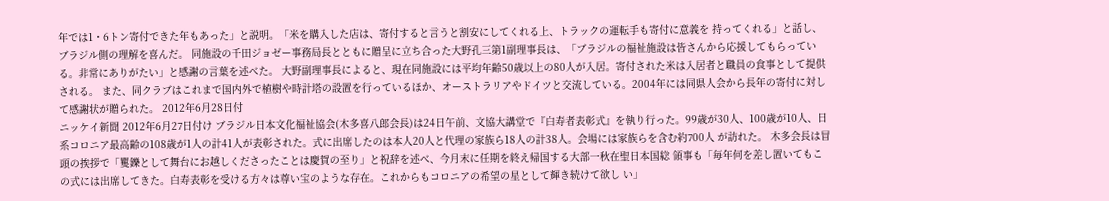年では1・6トン寄付できた年もあった」と説明。「米を購入した店は、寄付すると言うと割安にしてくれる上、トラックの運転手も寄付に意義を 持ってくれる」と話し、ブラジル側の理解を喜んだ。 同施設の千田ジョゼー事務局長とともに贈呈に立ち合った大野孔三第1副理事長は、「ブラジルの福祉施設は皆さんから応援してもらっている。非常にありがたい」と感謝の言葉を述べた。 大野副理事長によると、現在同施設には平均年齢50歳以上の80人が入居。寄付された米は入居者と職員の食事として提供される。 また、同クラブはこれまで国内外で植樹や時計塔の設置を行っているほか、オーストラリアやドイツと交流している。2004年には同県人会から長年の寄付に対して感謝状が贈られた。 2012年6月28日付
ニッケイ新聞 2012年6月27日付け ブラジル日本文化福祉協会(木多喜八郎会長)は24日午前、文協大講堂で『白寿者表彰式』を執り行った。99歳が30人、100歳が10人、日 系コロニア最高齢の108歳が1人の計41人が表彰された。式に出席したのは本人20人と代理の家族ら18人の計38人。会場には家族らを含む約700人 が訪れた。 木多会長は冒頭の挨拶で「矍鑠として舞台にお越しくださったことは慶賀の至り」と祝辞を述べ、今月末に任期を終え帰国する大部一秋在聖日本国総 領事も「毎年何を差し置いてもこの式には出席してきた。白寿表彰を受ける方々は尊い宝のような存在。これからもコロニアの希望の星として輝き続けて欲し い」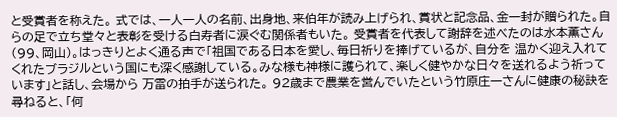と受賞者を称えた。 式では、一人一人の名前、出身地、来伯年が読み上げられ、賞状と記念品、金一封が贈られた。自らの足で立ち堂々と表彰を受ける白寿者に涙ぐむ関係者もいた。 受賞者を代表して謝辞を述べたのは水本薫さん(99、岡山)。はっきりとよく通る声で「祖国である日本を愛し、毎日祈りを捧げているが、自分を 温かく迎え入れてくれたブラジルという国にも深く感謝している。みな様も神様に護られて、楽しく健やかな日々を送れるよう祈っています」と話し、会場から 万雷の拍手が送られた。 92歳まで農業を営んでいたという竹原庄一さんに健康の秘訣を尋ねると、「何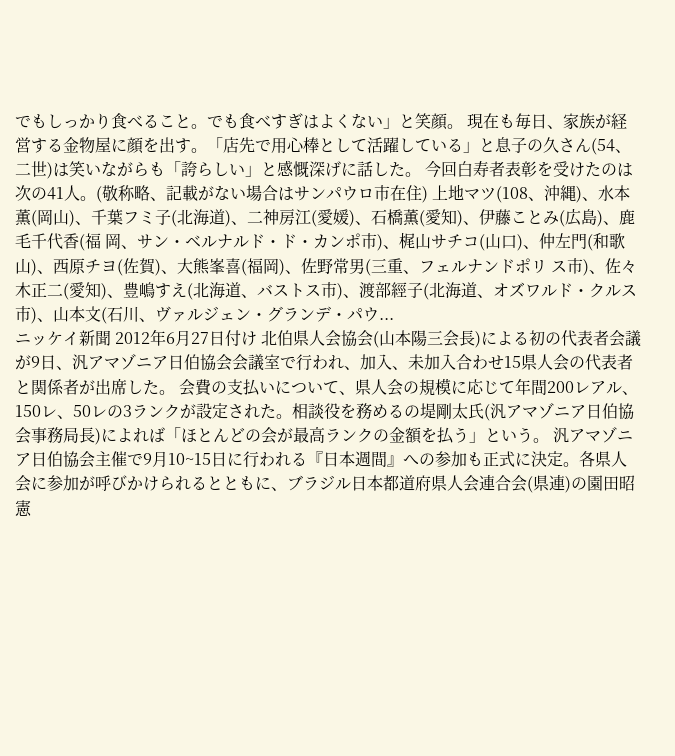でもしっかり食べること。でも食べすぎはよくない」と笑顔。 現在も毎日、家族が経営する金物屋に顔を出す。「店先で用心棒として活躍している」と息子の久さん(54、二世)は笑いながらも「誇らしい」と感慨深げに話した。 今回白寿者表彰を受けたのは次の41人。(敬称略、記載がない場合はサンパウロ市在住) 上地マツ(108、沖縄)、水本薫(岡山)、千葉フミ子(北海道)、二神房江(愛媛)、石橋薫(愛知)、伊藤ことみ(広島)、鹿毛千代香(福 岡、サン・ベルナルド・ド・カンポ市)、梶山サチコ(山口)、仲左門(和歌山)、西原チヨ(佐賀)、大熊峯喜(福岡)、佐野常男(三重、フェルナンドポリ ス市)、佐々木正二(愛知)、豊嶋すえ(北海道、バストス市)、渡部經子(北海道、オズワルド・クルス市)、山本文(石川、ヴァルジェン・グランデ・パウ...
ニッケイ新聞 2012年6月27日付け 北伯県人会協会(山本陽三会長)による初の代表者会議が9日、汎アマゾニア日伯協会会議室で行われ、加入、未加入合わせ15県人会の代表者と関係者が出席した。 会費の支払いについて、県人会の規模に応じて年間200レアル、150レ、50レの3ランクが設定された。相談役を務めるの堤剛太氏(汎アマゾニア日伯協会事務局長)によれば「ほとんどの会が最高ランクの金額を払う」という。 汎アマゾニア日伯協会主催で9月10~15日に行われる『日本週間』への参加も正式に決定。各県人会に参加が呼びかけられるとともに、ブラジル日本都道府県人会連合会(県連)の園田昭憲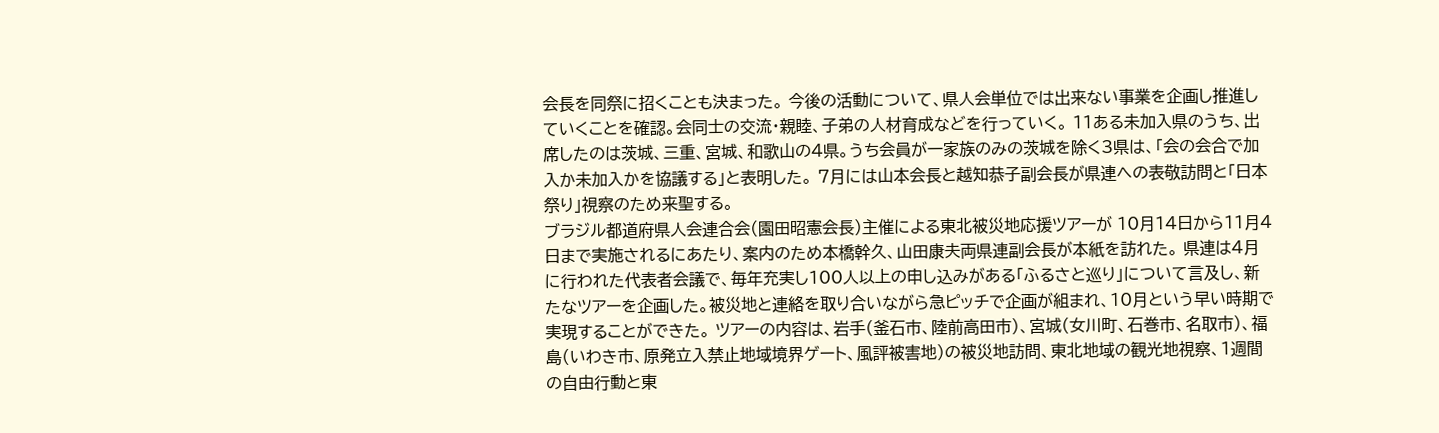会長を同祭に招くことも決まった。 今後の活動について、県人会単位では出来ない事業を企画し推進していくことを確認。会同士の交流・親睦、子弟の人材育成などを行っていく。 11ある未加入県のうち、出席したのは茨城、三重、宮城、和歌山の4県。うち会員が一家族のみの茨城を除く3県は、「会の会合で加入か未加入かを協議する」と表明した。 7月には山本会長と越知恭子副会長が県連への表敬訪問と「日本祭り」視察のため来聖する。
ブラジル都道府県人会連合会(園田昭憲会長)主催による東北被災地応援ツアーが 10月14日から11月4日まで実施されるにあたり、案内のため本橋幹久、山田康夫両県連副会長が本紙を訪れた。 県連は4月に行われた代表者会議で、毎年充実し100人以上の申し込みがある「ふるさと巡り」について言及し、新たなツアーを企画した。被災地と連絡を取り合いながら急ピッチで企画が組まれ、10月という早い時期で実現することができた。 ツアーの内容は、岩手(釜石市、陸前高田市)、宮城(女川町、石巻市、名取市)、福島(いわき市、原発立入禁止地域境界ゲート、風評被害地)の被災地訪問、東北地域の観光地視察、1週間の自由行動と東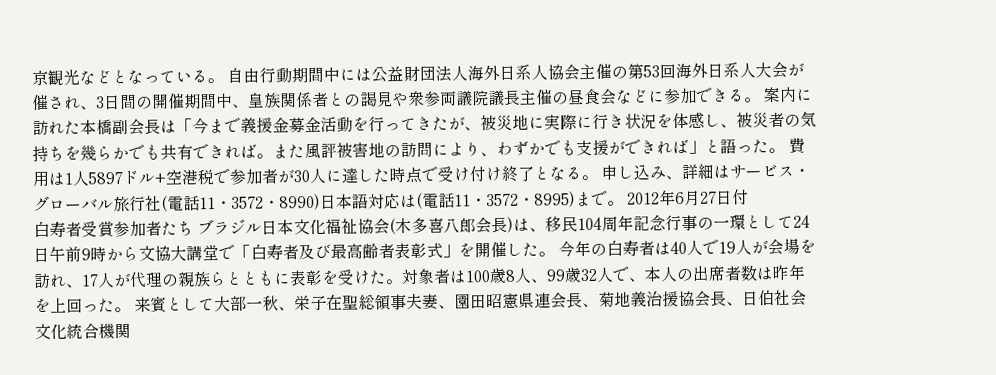京観光などとなっている。 自由行動期間中には公益財団法人海外日系人協会主催の第53回海外日系人大会が催され、3日間の開催期間中、皇族関係者との謁見や衆参両議院議長主催の昼食会などに参加できる。 案内に訪れた本橋副会長は「今まで義援金募金活動を行ってきたが、被災地に実際に行き状況を体感し、被災者の気持ちを幾らかでも共有できれば。また風評被害地の訪問により、わずかでも支援ができれば」と語った。 費用は1人5897ドル+空港税で参加者が30人に達した時点で受け付け終了となる。 申し込み、詳細はサービス・グローバル旅行社(電話11・3572・8990)日本語対応は(電話11・3572・8995)まで。 2012年6月27日付
白寿者受賞参加者たち ブラジル日本文化福祉協会(木多喜八郎会長)は、移民104周年記念行事の一環として24日午前9時から文協大講堂で「白寿者及び最高齢者表彰式」を開催した。 今年の白寿者は40人で19人が会場を訪れ、17人が代理の親族らとともに表彰を受けた。対象者は100歳8人、99歳32人で、本人の出席者数は昨年を上回った。 来賓として大部一秋、栄子在聖総領事夫妻、園田昭憲県連会長、菊地義治援協会長、日伯社会文化統合機関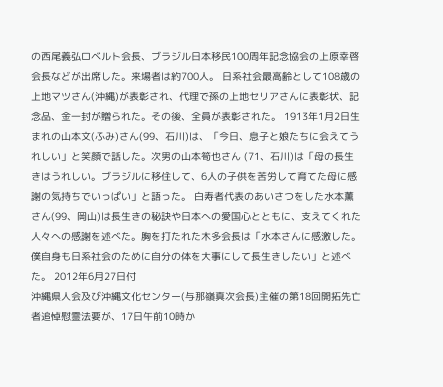の西尾義弘ロベルト会長、ブラジル日本移民100周年記念協会の上原幸啓会長などが出席した。来場者は約700人。 日系社会最高齢として108歳の上地マツさん(沖縄)が表彰され、代理で孫の上地セリアさんに表彰状、記念品、金一封が贈られた。その後、全員が表彰された。 1913年1月2日生まれの山本文(ふみ)さん(99、石川)は、「今日、息子と娘たちに会えてうれしい」と笑顔で話した。次男の山本筍也さん (71、石川)は「母の長生きはうれしい。ブラジルに移住して、6人の子供を苦労して育てた母に感謝の気持ちでいっぱい」と語った。 白寿者代表のあいさつをした水本薫さん(99、岡山)は長生きの秘訣や日本への愛国心とともに、支えてくれた人々への感謝を述べた。胸を打たれた木多会長は「水本さんに感激した。僕自身も日系社会のために自分の体を大事にして長生きしたい」と述べた。 2012年6月27日付
沖縄県人会及び沖縄文化センター(与那嶺真次会長)主催の第18回開拓先亡者追悼慰霊法要が、17日午前10時か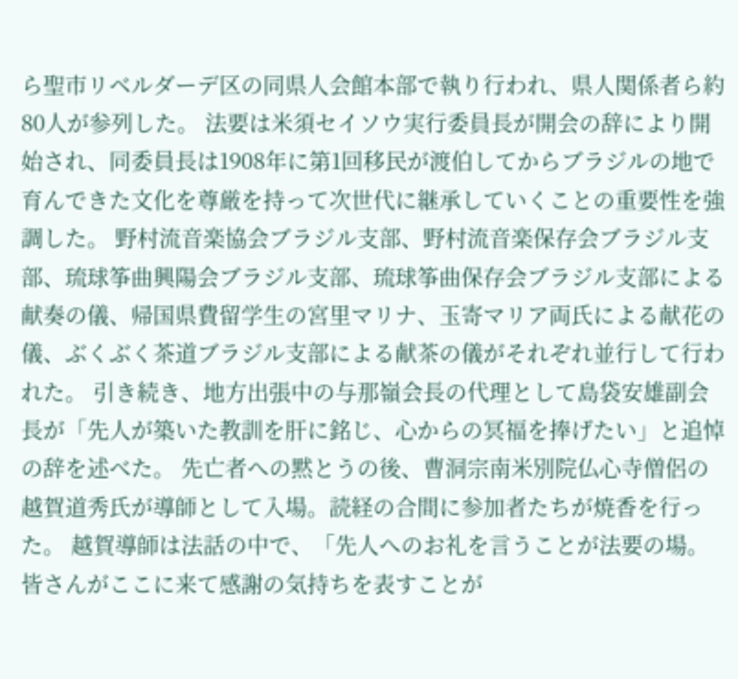ら聖市リベルダーデ区の同県人会館本部で執り行われ、県人関係者ら約80人が参列した。 法要は米須セイソウ実行委員長が開会の辞により開始され、同委員長は1908年に第1回移民が渡伯してからブラジルの地で育んできた文化を尊厳を持って次世代に継承していくことの重要性を強調した。 野村流音楽協会ブラジル支部、野村流音楽保存会ブラジル支部、琉球筝曲興陽会ブラジル支部、琉球筝曲保存会ブラジル支部による献奏の儀、帰国県費留学生の宮里マリナ、玉寄マリア両氏による献花の儀、ぶくぶく茶道ブラジル支部による献茶の儀がそれぞれ並行して行われた。 引き続き、地方出張中の与那嶺会長の代理として島袋安雄副会長が「先人が築いた教訓を肝に銘じ、心からの冥福を捧げたい」と追悼の辞を述べた。 先亡者への黙とうの後、曹洞宗南米別院仏心寺僧侶の越賀道秀氏が導師として入場。読経の合間に参加者たちが焼香を行った。 越賀導師は法話の中で、「先人へのお礼を言うことが法要の場。皆さんがここに来て感謝の気持ちを表すことが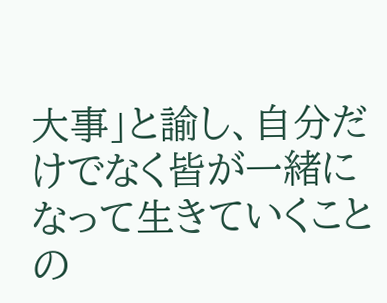大事」と諭し、自分だけでなく皆が一緒になって生きていくことの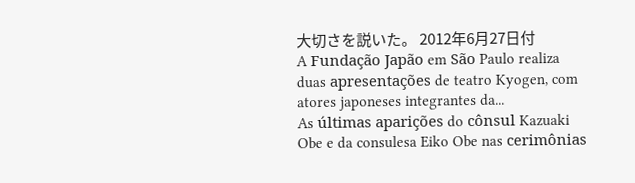大切さを説いた。 2012年6月27日付
A Fundação Japão em São Paulo realiza duas apresentações de teatro Kyogen, com atores japoneses integrantes da...
As últimas aparições do cônsul Kazuaki Obe e da consulesa Eiko Obe nas cerimônias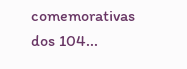comemorativas dos 104...